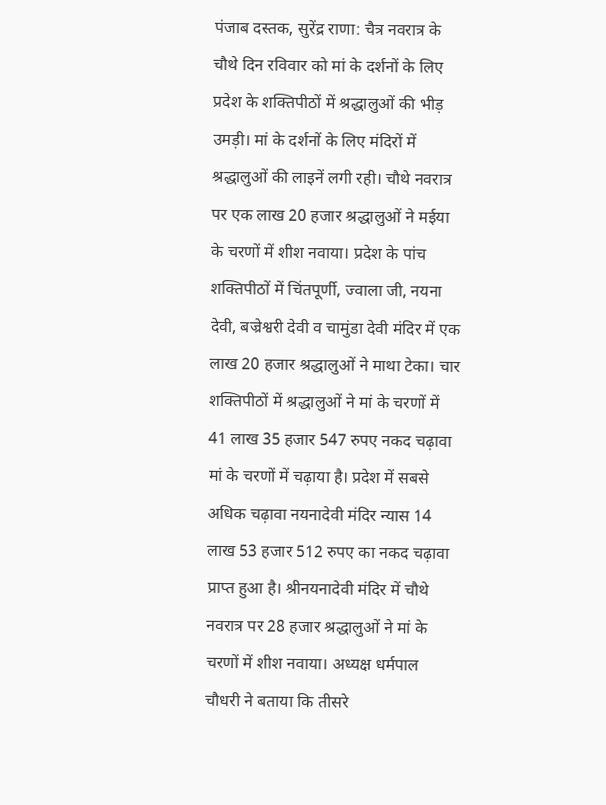पंजाब दस्तक, सुरेंद्र राणा: चैत्र नवरात्र के चौथे दिन रविवार को मां के दर्शनों के लिए प्रदेश के शक्तिपीठों में श्रद्धालुओं की भीड़ उमड़ी। मां के दर्शनों के लिए मंदिरों में श्रद्धालुओं की लाइनें लगी रही। चौथे नवरात्र पर एक लाख 20 हजार श्रद्धालुओं ने मईया के चरणों में शीश नवाया। प्रदेश के पांच शक्तिपीठों में चिंतपूर्णी, ज्वाला जी, नयना देवी, बज्रेश्वरी देवी व चामुंडा देवी मंदिर में एक लाख 20 हजार श्रद्धालुओं ने माथा टेका। चार शक्तिपीठों में श्रद्धालुओं ने मां के चरणों में 41 लाख 35 हजार 547 रुपए नकद चढ़ावा मां के चरणों में चढ़ाया है। प्रदेश में सबसे अधिक चढ़ावा नयनादेवी मंदिर न्यास 14 लाख 53 हजार 512 रुपए का नकद चढ़ावा प्राप्त हुआ है। श्रीनयनादेवी मंदिर में चौथे नवरात्र पर 28 हजार श्रद्धालुओं ने मां के चरणों में शीश नवाया। अध्यक्ष धर्मपाल चौधरी ने बताया कि तीसरे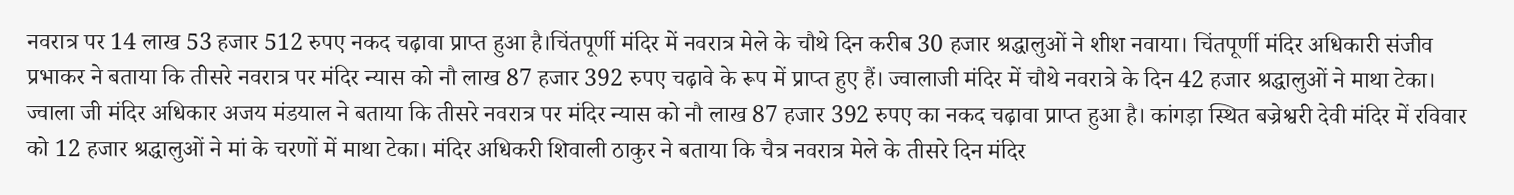नवरात्र पर 14 लाख 53 हजार 512 रुपए नकद चढ़ावा प्राप्त हुआ है।चिंतपूर्णी मंदिर में नवरात्र मेले के चौथे दिन करीब 30 हजार श्रद्धालुओं ने शीश नवाया। चिंतपूर्णी मंदिर अधिकारी संजीव प्रभाकर ने बताया कि तीसरे नवरात्र पर मंदिर न्यास को नौ लाख 87 हजार 392 रुपए चढ़ावे के रूप में प्राप्त हुए हैं। ज्वालाजी मंदिर में चौथे नवरात्रे के दिन 42 हजार श्रद्धालुओं ने माथा टेका। ज्वाला जी मंदिर अधिकार अजय मंडयाल ने बताया कि तीसरे नवरात्र पर मंदिर न्यास को नौ लाख 87 हजार 392 रुपए का नकद चढ़ावा प्राप्त हुआ है। कांगड़ा स्थित बज्रेश्वरी देवी मंदिर में रविवार को 12 हजार श्रद्धालुओं ने मां के चरणों में माथा टेका। मंदिर अधिकरी शिवाली ठाकुर ने बताया कि चैत्र नवरात्र मेले के तीसरे दिन मंदिर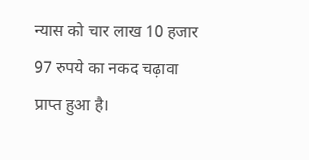न्यास को चार लाख 10 हजार 97 रुपये का नकद चढ़ावा प्राप्त हुआ है।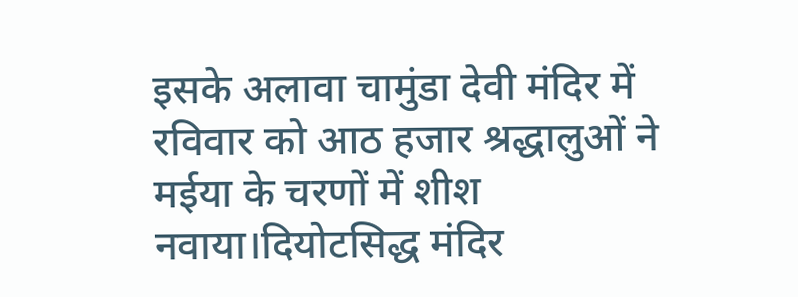इसके अलावा चामुंडा देवी मंदिर में रविवार को आठ हजार श्रद्धालुओं ने मईया के चरणों में शीश नवाया।दियोटसिद्ध मंदिर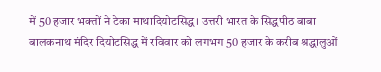में 50 हजार भक्तों ने टेका माथादियोटसिद्ध। उत्तरी भारत के सिद्धपीठ बाबा बालकनाथ मंदिर दियोटसिद्ध में रविवार को लगभग 50 हजार के करीब श्रद्धालुओं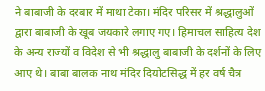ने बाबाजी के दरबार में माथा टेका। मंदिर परिसर में श्रद्धालुओं द्वारा बाबाजी के खूब जयकारे लगाए गए। हिमाचल साहित्य देश के अन्य राज्यों व विदेश से भी श्रद्धालु बाबाजी के दर्शनों के लिए आए थे। बाबा बालक नाथ मंदिर दियोटसिद्ध में हर वर्ष चैत्र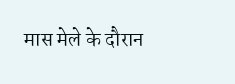मास मेले के दौरान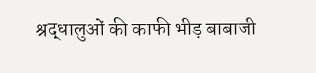श्रद्धालुओं की काफी भीड़ बाबाजी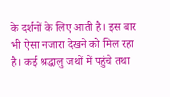के दर्शनों के लिए आती है। इस बार भी ऐसा नजारा देखने को मिल रहा है। कई श्रद्धालु जथों में पहुंचे तथा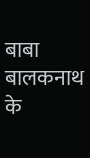बाबा बालकनाथ के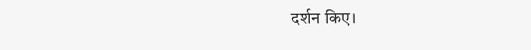दर्शन किए।